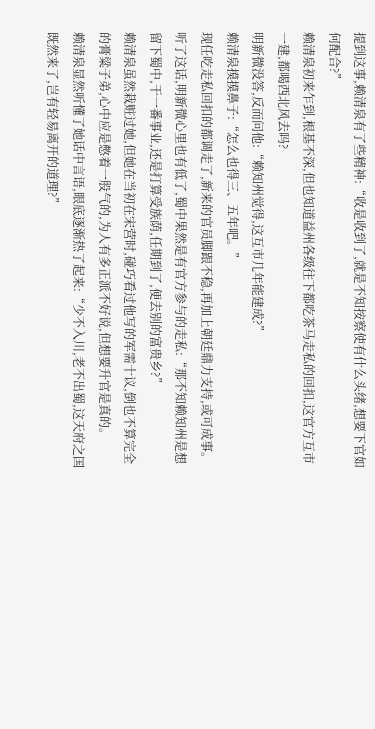提到这事,赖清泉有了些精神:“收是收到了,就是不知按察使有什么头绪,想要下官如何配合?”
赖清泉初来乍到,根基不深,但也知道益州各级往下都吃茶马走私的回扣,这官方互市一建,都喝西北风去吗?
明新微没答,反而问他:“赖知州觉得,这互市几年能建成?”
赖清泉摸摸鼻子:“怎么也得三、五年吧。”
现任吃走私回扣的都调走了,新来的官员脚跟不稳,再加上朝廷鼎力支持,或可成事。
听了这话,明新微心里也有低了,蜀中果然是有官方参与的走私:“那不知赖知州是想留下蜀中,干一番事业,还是打算受族荫,任期到了,便去别的富贵乡?”
赖清泉虽然栽赃过她,但她在当初在宋营时,碰巧看过他写的军需十议,倒也不算完全的膏粱子弟,心中应是憋着一股气的,为人有多正派不好说,但想要升官是真的。
赖清泉显然听懂了她话中言语,眼底逐渐热了起来:“少不入川,老不出蜀,这天府之国既然来了,岂有轻易离开的道理?”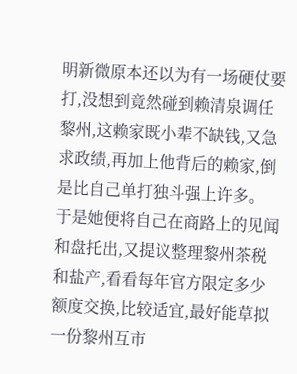明新微原本还以为有一场硬仗要打,没想到竟然碰到赖清泉调任黎州,这赖家既小辈不缺钱,又急求政绩,再加上他背后的赖家,倒是比自己单打独斗强上许多。
于是她便将自己在商路上的见闻和盘托出,又提议整理黎州茶税和盐产,看看每年官方限定多少额度交换,比较适宜,最好能草拟一份黎州互市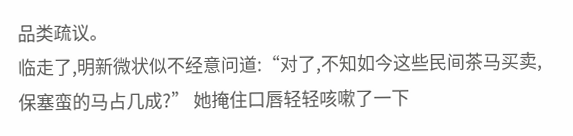品类疏议。
临走了,明新微状似不经意问道:“对了,不知如今这些民间茶马买卖,保塞蛮的马占几成?” 她掩住口唇轻轻咳嗽了一下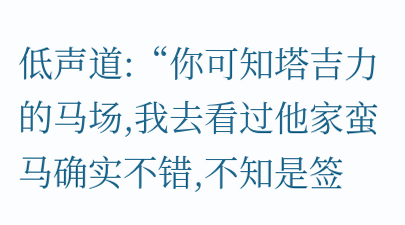低声道:“你可知塔吉力的马场,我去看过他家蛮马确实不错,不知是签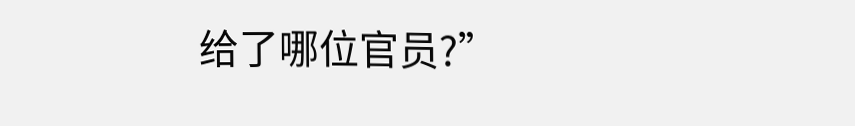给了哪位官员?”